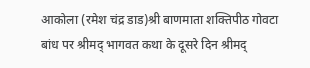आकोला (रमेश चंद्र डाड)श्री बाणमाता शक्तिपीठ गोवटा बांध पर श्रीमद् भागवत कथा के दूसरे दिन श्रीमद्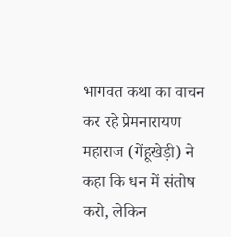भागवत कथा का वाचन कर रहे प्रेमनारायण महाराज (गेंहूखेड़ी) ने कहा कि धन में संतोष करो, लेकिन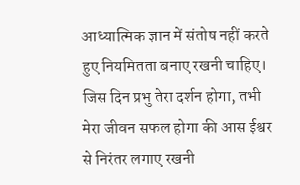आध्यात्मिक ज्ञान में संतोष नहीं करते हुए नियमितता बनाए रखनी चाहिए। जिस दिन प्रभु तेरा दर्शन होगा, तभी मेरा जीवन सफल होगा की आस ईश्वर से निरंतर लगाए रखनी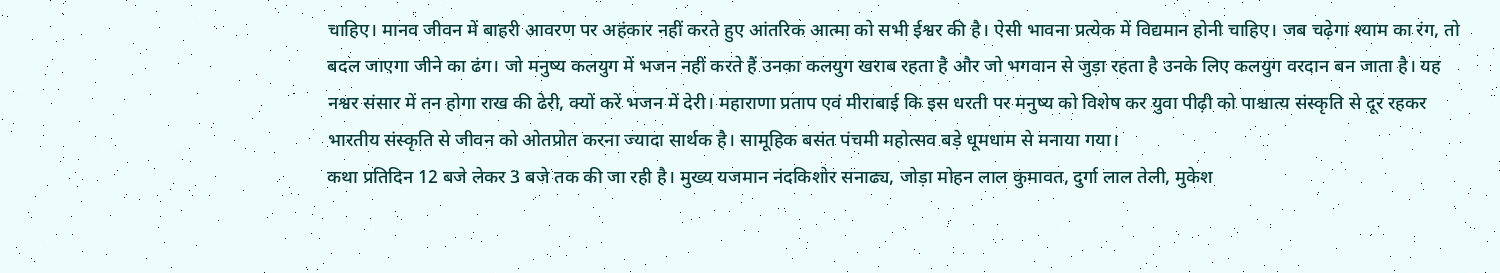चाहिए। मानव जीवन में बाहरी आवरण पर अहंकार नहीं करते हुए आंतरिक आत्मा को सभी ईश्वर की है। ऐसी भावना प्रत्येक में विद्यमान होनी चाहिए। जब चढ़ेगा श्याम का रंग, तो बदल जाएगा जीने का ढंग। जो मनुष्य कलयुग में भजन नहीं करते हैं उनका कलयुग खराब रहता है और जो भगवान से जुड़ा रहता है उनके लिए कलयुग वरदान बन जाता है। यह नश्वर संसार में तन होगा राख की ढेरी, क्यों करें भजन में देरी। महाराणा प्रताप एवं मीराबाई कि इस धरती पर मनुष्य को विशेष कर युवा पीढ़ी को पाश्चात्य संस्कृति से दूर रहकर भारतीय संस्कृति से जीवन को ओतप्रोत करना ज्यादा सार्थक है। सामूहिक बसंत पंचमी महोत्सव बड़े धूमधाम से मनाया गया।
कथा प्रतिदिन 12 बजे लेकर 3 बजे तक की जा रही है। मुख्य यजमान नंदकिशोर सनाढ्य, जोड़ा मोहन लाल कुमावत, दुर्गा लाल तेली, मुकेश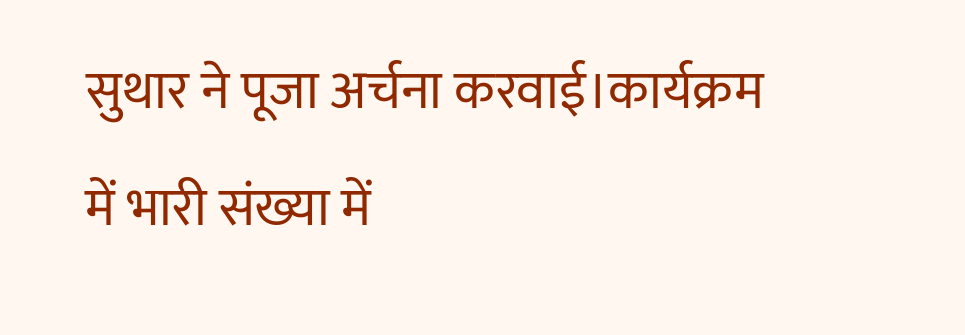सुथार ने पूजा अर्चना करवाई।कार्यक्रम में भारी संख्या में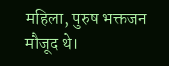महिला, पुरुष भक्तजन मौजूद थे।